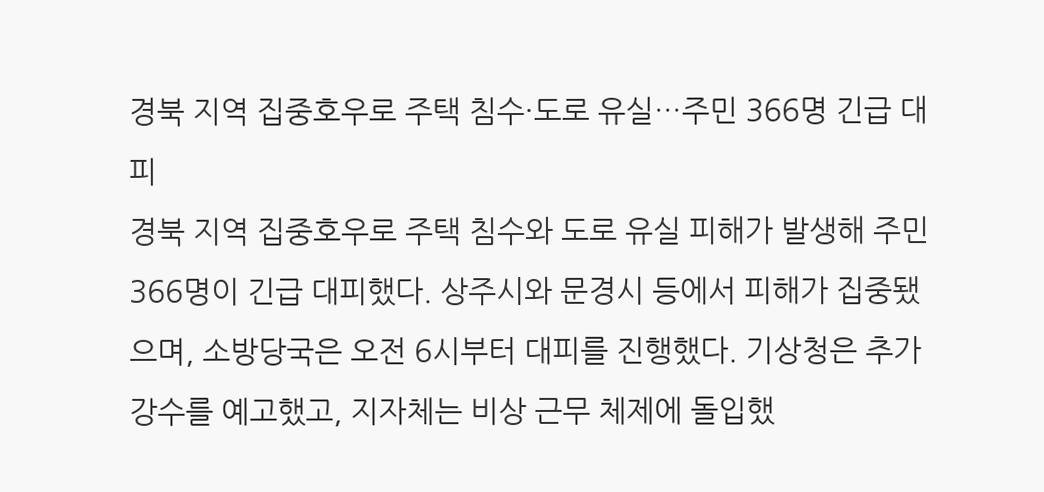경북 지역 집중호우로 주택 침수·도로 유실…주민 366명 긴급 대피
경북 지역 집중호우로 주택 침수와 도로 유실 피해가 발생해 주민 366명이 긴급 대피했다. 상주시와 문경시 등에서 피해가 집중됐으며, 소방당국은 오전 6시부터 대피를 진행했다. 기상청은 추가 강수를 예고했고, 지자체는 비상 근무 체제에 돌입했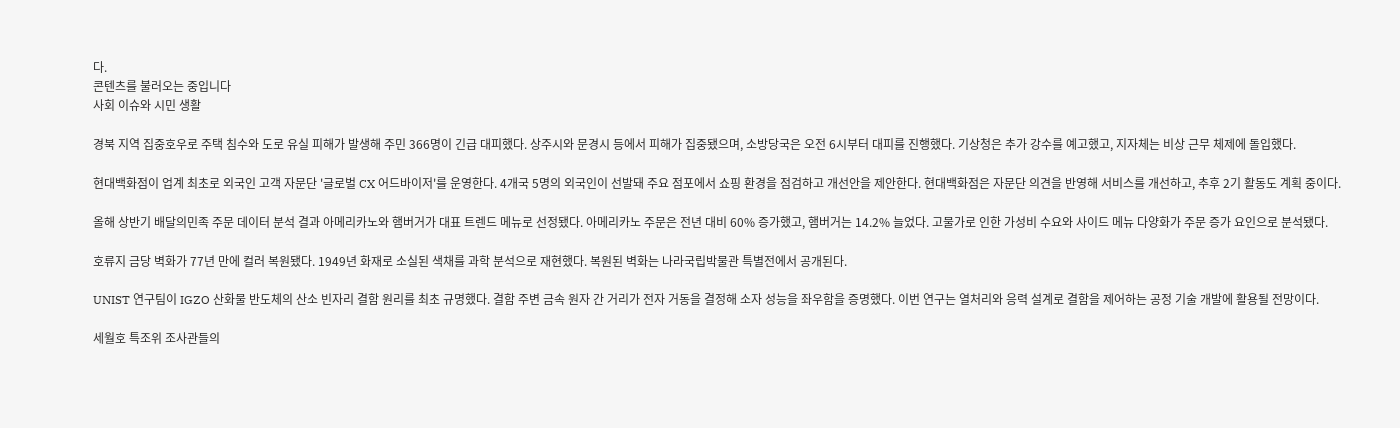다.
콘텐츠를 불러오는 중입니다
사회 이슈와 시민 생활

경북 지역 집중호우로 주택 침수와 도로 유실 피해가 발생해 주민 366명이 긴급 대피했다. 상주시와 문경시 등에서 피해가 집중됐으며, 소방당국은 오전 6시부터 대피를 진행했다. 기상청은 추가 강수를 예고했고, 지자체는 비상 근무 체제에 돌입했다.

현대백화점이 업계 최초로 외국인 고객 자문단 '글로벌 CX 어드바이저'를 운영한다. 4개국 5명의 외국인이 선발돼 주요 점포에서 쇼핑 환경을 점검하고 개선안을 제안한다. 현대백화점은 자문단 의견을 반영해 서비스를 개선하고, 추후 2기 활동도 계획 중이다.

올해 상반기 배달의민족 주문 데이터 분석 결과 아메리카노와 햄버거가 대표 트렌드 메뉴로 선정됐다. 아메리카노 주문은 전년 대비 60% 증가했고, 햄버거는 14.2% 늘었다. 고물가로 인한 가성비 수요와 사이드 메뉴 다양화가 주문 증가 요인으로 분석됐다.

호류지 금당 벽화가 77년 만에 컬러 복원됐다. 1949년 화재로 소실된 색채를 과학 분석으로 재현했다. 복원된 벽화는 나라국립박물관 특별전에서 공개된다.

UNIST 연구팀이 IGZO 산화물 반도체의 산소 빈자리 결함 원리를 최초 규명했다. 결함 주변 금속 원자 간 거리가 전자 거동을 결정해 소자 성능을 좌우함을 증명했다. 이번 연구는 열처리와 응력 설계로 결함을 제어하는 공정 기술 개발에 활용될 전망이다.

세월호 특조위 조사관들의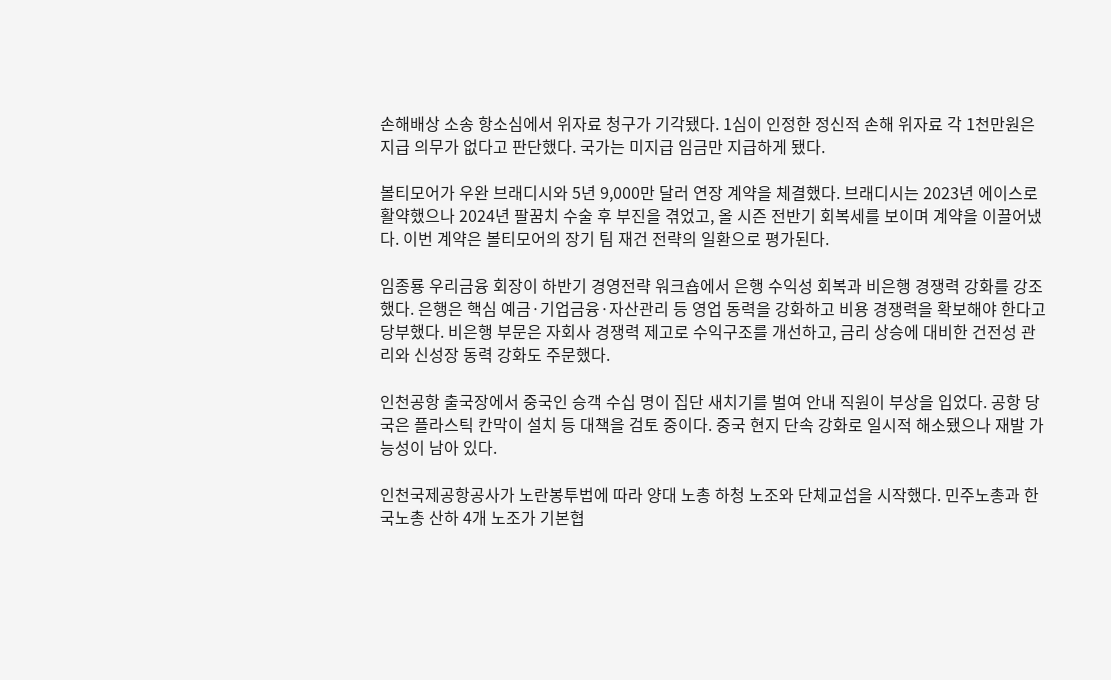손해배상 소송 항소심에서 위자료 청구가 기각됐다. 1심이 인정한 정신적 손해 위자료 각 1천만원은 지급 의무가 없다고 판단했다. 국가는 미지급 임금만 지급하게 됐다.

볼티모어가 우완 브래디시와 5년 9,000만 달러 연장 계약을 체결했다. 브래디시는 2023년 에이스로 활약했으나 2024년 팔꿈치 수술 후 부진을 겪었고, 올 시즌 전반기 회복세를 보이며 계약을 이끌어냈다. 이번 계약은 볼티모어의 장기 팀 재건 전략의 일환으로 평가된다.

임종룡 우리금융 회장이 하반기 경영전략 워크숍에서 은행 수익성 회복과 비은행 경쟁력 강화를 강조했다. 은행은 핵심 예금·기업금융·자산관리 등 영업 동력을 강화하고 비용 경쟁력을 확보해야 한다고 당부했다. 비은행 부문은 자회사 경쟁력 제고로 수익구조를 개선하고, 금리 상승에 대비한 건전성 관리와 신성장 동력 강화도 주문했다.

인천공항 출국장에서 중국인 승객 수십 명이 집단 새치기를 벌여 안내 직원이 부상을 입었다. 공항 당국은 플라스틱 칸막이 설치 등 대책을 검토 중이다. 중국 현지 단속 강화로 일시적 해소됐으나 재발 가능성이 남아 있다.

인천국제공항공사가 노란봉투법에 따라 양대 노총 하청 노조와 단체교섭을 시작했다. 민주노총과 한국노총 산하 4개 노조가 기본협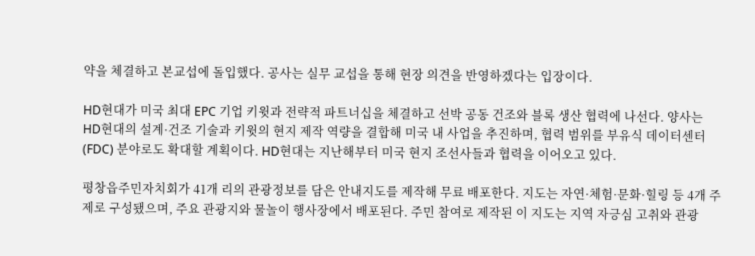약을 체결하고 본교섭에 돌입했다. 공사는 실무 교섭을 통해 현장 의견을 반영하겠다는 입장이다.

HD현대가 미국 최대 EPC 기업 키윗과 전략적 파트너십을 체결하고 선박 공동 건조와 블록 생산 협력에 나선다. 양사는 HD현대의 설계·건조 기술과 키윗의 현지 제작 역량을 결합해 미국 내 사업을 추진하며, 협력 범위를 부유식 데이터센터(FDC) 분야로도 확대할 계획이다. HD현대는 지난해부터 미국 현지 조선사들과 협력을 이어오고 있다.

평창읍주민자치회가 41개 리의 관광정보를 담은 안내지도를 제작해 무료 배포한다. 지도는 자연·체험·문화·힐링 등 4개 주제로 구성됐으며, 주요 관광지와 물놀이 행사장에서 배포된다. 주민 참여로 제작된 이 지도는 지역 자긍심 고취와 관광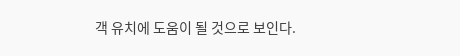객 유치에 도움이 될 것으로 보인다.